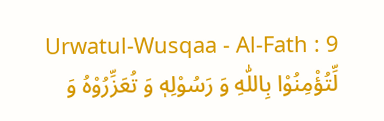Urwatul-Wusqaa - Al-Fath : 9
لِّتُؤْمِنُوْا بِاللّٰهِ وَ رَسُوْلِهٖ وَ تُعَزِّرُوْهُ وَ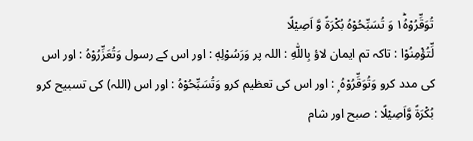تُوَقِّرُوْهُ١ؕ وَ تُسَبِّحُوْهُ بُكْرَةً وَّ اَصِیْلًا
لِّتُؤْمِنُوْا : تاکہ تم ایمان لاؤ بِاللّٰهِ : اللہ پر وَرَسُوْلِهٖ : اور اس کے رسول وَتُعَزِّرُوْهُ : اور اس کی مدد کرو وَتُوَقِّرُوْهُ ۭ : اور اس کی تعظیم کرو وَتُسَبِّحُوْهُ : اور اس (اللہ) کی تسبیح کرو بُكْرَةً وَّاَصِيْلًا : صبح اور شام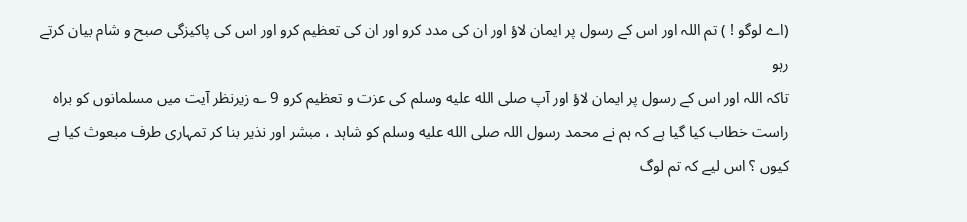(اے لوگو ! ) تم اللہ اور اس کے رسول پر ایمان لاؤ اور ان کی مدد کرو اور ان کی تعظیم کرو اور اس کی پاکیزگی صبح و شام بیان کرتے رہو
تاکہ اللہ اور اس کے رسول پر ایمان لاؤ اور آپ صلى الله عليه وسلم کی عزت و تعظیم کرو 9 ؎ زیرنظر آیت میں مسلمانوں کو براہ راست خطاب کیا گیا ہے کہ ہم نے محمد رسول اللہ صلى الله عليه وسلم کو شاہد ، مبشر اور نذیر بنا کر تمہاری طرف مبعوث کیا ہے کیوں ؟ اس لیے کہ تم لوگ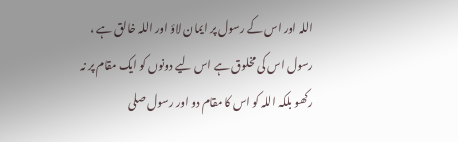اللہ اور اس کے رسول پر ایمان لاؤ اور اللہ خالق ہے ، رسول اس کی مخلوق ہے اس لیے دونوں کو ایک مقام پر نہ رکھو بلکہ اللہ کو اس کا مقام دو اور رسول صلى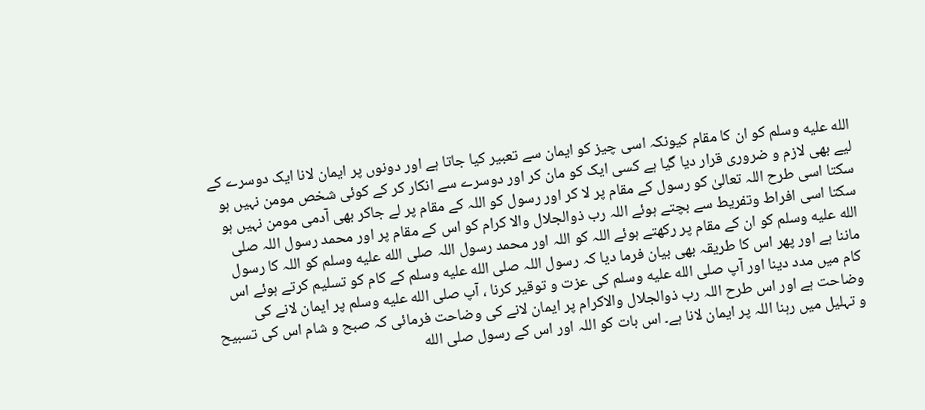الله عليه وسلم کو ان کا مقام کیونکہ اسی چیز کو ایمان سے تعبیر کیا جاتا ہے اور دونوں پر ایمان لانا ایک دوسرے کے لیے بھی لازم و ضروری قرار دیا گیا ہے کسی ایک کو مان کر اور دوسرے سے انکار کر کے کوئی شخص مومن نہیں ہو سکتا اسی طرح اللہ تعالیٰ کو رسول کے مقام پر لا کر اور رسول کو اللہ کے مقام پر لے جاکر بھی آدمی مومن نہیں ہو سکتا اسی افراط وتفریط سے بچتے ہوئے اللہ رب ذوالجلال والا کرام کو اس کے مقام پر اور محمد رسول اللہ صلى الله عليه وسلم کو ان کے مقام پر رکھتے ہوئے اللہ کو اللہ اور محمد رسول اللہ صلى الله عليه وسلم کو اللہ کا رسول ماننا ہے اور پھر اس کا طریقہ بھی بیان فرما دیا کہ رسول اللہ صلى الله عليه وسلم کے کام کو تسلیم کرتے ہوئے اس کام میں مدد دینا اور آپ صلى الله عليه وسلم کی عزت و توقیر کرنا ، آپ صلى الله عليه وسلم پر ایمان لانے کی وضاحت ہے اور اس طرح اللہ رب ذوالجلال والاکرام پر ایمان لانے کی وضاحت فرمائی کہ صبح و شام اس کی تسبیح و تہلیل میں رہنا اللہ پر ایمان لانا ہے۔ اس بات کو اللہ اور اس کے رسول صلى الله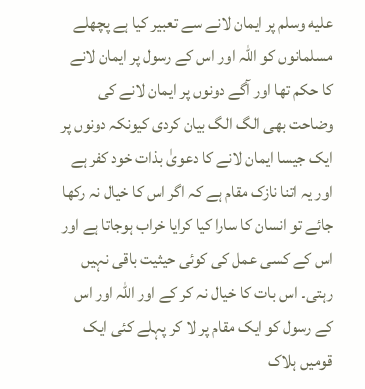عليه وسلم پر ایمان لانے سے تعبیر کیا ہے پچھلے مسلمانوں کو اللہ اور اس کے رسول پر ایمان لانے کا حکم تھا اور آگے دونوں پر ایمان لانے کی وضاحت بھی الگ الگ بیان کردی کیونکہ دونوں پر ایک جیسا ایمان لانے کا دعویٰ بذات خود کفر ہے اور یہ اتنا نازک مقام ہے کہ اگر اس کا خیال نہ رکھا جائے تو انسان کا سارا کیا کرایا خراب ہوجاتا ہے اور اس کے کسی عمل کی کوئی حیثیت باقی نہیں رہتی۔ اس بات کا خیال نہ کر کے اور اللہ اور اس کے رسول کو ایک مقام پر لا کر پہلے کئی ایک قومیں ہلاک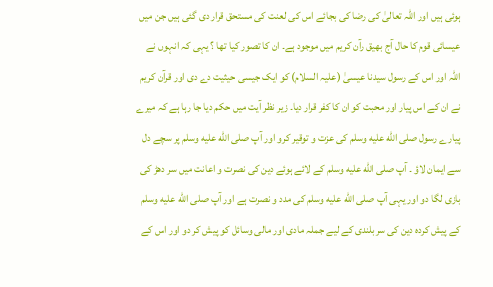ہوئی ہیں اور اللہ تعالیٰ کی رضا کی بجائے اس کی لعنت کی مستحق قرار دی گئی ہیں جن میں عیسائی قوم کا حال آج بھیق رآن کریم میں موجود ہے۔ ان کا تصور کیا تھا ؟ یہی کہ انہوں نے اللہ اور اس کے رسول سیدنا عیسیٰ (علیہ السلام) کو ایک جیسی حیثیت دے دی اور قرآن کریم نے ان کے اس پیار اور محبت کو ان کا کفر قرار دیا۔ زیر نظر آیت میں حکم دیا جا رہا ہے کہ میرے پیارے رسول صلى الله عليه وسلم کی عزت و توقیر کرو اور آپ صلى الله عليه وسلم پر سچے دل سے ایمان لاؤ ۔ آپ صلى الله عليه وسلم کے لائے ہوئے دین کی نصرت و اعانت میں سر دھڑ کی بازی لگا دو اور یہی آپ صلى الله عليه وسلم کی مدد و نصرت ہے اور آپ صلى الله عليه وسلم کے پیش کردہ دین کی سربلندی کے لیے جملہ مادی اور مالی وسائل کو پیش کر دو اور اس کے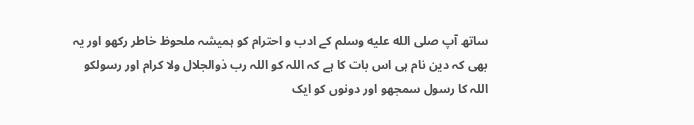ساتھ آپ صلى الله عليه وسلم کے ادب و احترام کو ہمیشہ ملحوظ خاطر رکھو اور یہ بھی کہ دین نام ہی اس بات کا ہے کہ اللہ کو اللہ رب ذوالجلال ولا کرام اور رسولکو اللہ کا رسول سمجھو اور دونوں کو ایک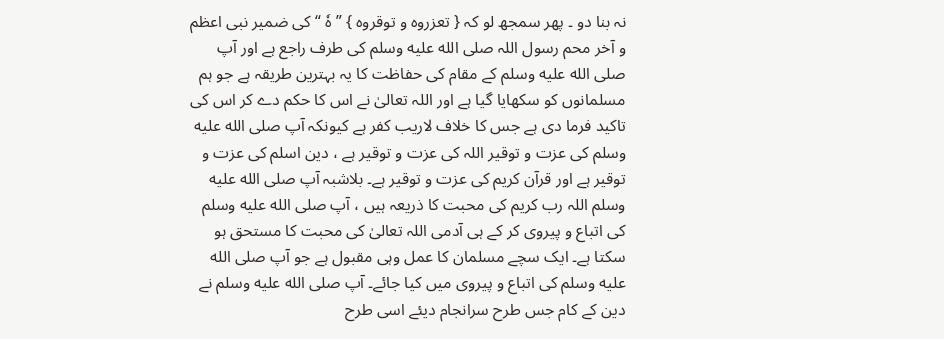نہ بنا دو ۔ پھر سمجھ لو کہ { تعزروہ و توقروہ } ” ہٗ “ کی ضمیر نبی اعظم و آخر محم رسول اللہ صلى الله عليه وسلم کی طرف راجع ہے اور آپ صلى الله عليه وسلم کے مقام کی حفاظت کا یہ بہترین طریقہ ہے جو ہم مسلمانوں کو سکھایا گیا ہے اور اللہ تعالیٰ نے اس کا حکم دے کر اس کی تاکید فرما دی ہے جس کا خلاف لاریب کفر ہے کیونکہ آپ صلى الله عليه وسلم کی عزت و توقیر اللہ کی عزت و توقیر ہے ، دین اسلم کی عزت و توقیر ہے اور قرآن کریم کی عزت و توقیر ہے۔ بلاشبہ آپ صلى الله عليه وسلم اللہ رب کریم کی محبت کا ذریعہ ہیں ، آپ صلى الله عليه وسلم کی اتباع و پیروی کر کے ہی آدمی اللہ تعالیٰ کی محبت کا مستحق ہو سکتا ہے۔ ایک سچے مسلمان کا عمل وہی مقبول ہے جو آپ صلى الله عليه وسلم کی اتباع و پیروی میں کیا جائے۔ آپ صلى الله عليه وسلم نے دین کے کام جس طرح سرانجام دیئے اسی طرح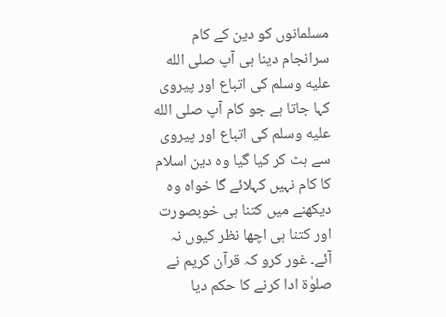مسلمانوں کو دین کے کام سرانجام دینا ہی آپ صلى الله عليه وسلم کی اتباع اور پیروی کہا جاتا ہے جو کام آپ صلى الله عليه وسلم کی اتباع اور پیروی سے ہٹ کر کیا گیا وہ دین اسلام کا کام نہیں کہلائے گا خواہ وہ دیکھنے میں کتنا ہی خوبصورت اور کتنا ہی اچھا نظر کیوں نہ آئے۔ غور کرو کہ قرآن کریم نے صلوٰۃ ادا کرنے کا حکم دیا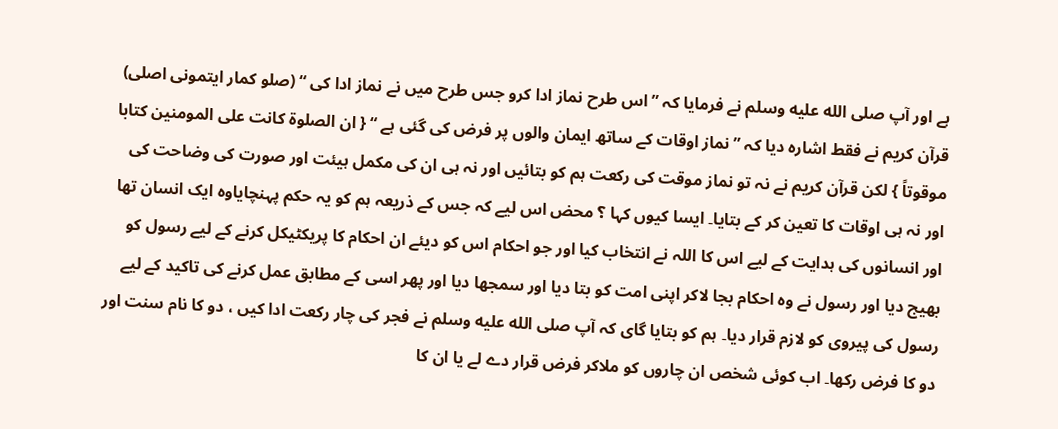ہے اور آپ صلى الله عليه وسلم نے فرمایا کہ ” اس طرح نماز ادا کرو جس طرح میں نے نماز ادا کی “ (صلو کمار ایتمونی اصلی) قرآن کریم نے فقط اشارہ دیا کہ ” نماز اوقات کے ساتھ ایمان والوں پر فرض کی گئی ہے “ { ان الصلوۃ کانت علی المومنین کتابا موقوتاً } لکن قرآن کریم نے نہ تو نماز موقت کی رکعت ہم کو بتائیں اور نہ ہی ان کی مکمل ہیئت اور صورت کی وضاحت کی اور نہ ہی اوقات کا تعین کر کے بتایا۔ ایسا کیوں کہا ؟ محض اس لیے کہ جس کے ذریعہ ہم کو یہ حکم پہنچایاوہ ایک انسان تھا اور انسانوں کی ہدایت کے لیے اس کا اللہ نے انتخاب کیا اور جو احکام اس کو دیئے ان احکام کا پریکٹیکل کرنے کے لیے رسول کو بھیج دیا اور رسول نے وہ احکام بجا لاکر اپنی امت کو بتا دیا اور سمجھا دیا اور پھر اسی کے مطابق عمل کرنے کی تاکید کے لیے رسول کی پیروی کو لازم قرار دیا۔ ہم کو بتایا گای کہ آپ صلى الله عليه وسلم نے فجر کی چار رکعت ادا کیں ، دو کا نام سنت اور دو کا فرض رکھا۔ اب کوئی شخص ان چاروں کو ملاکر فرض قرار دے لے یا ان کا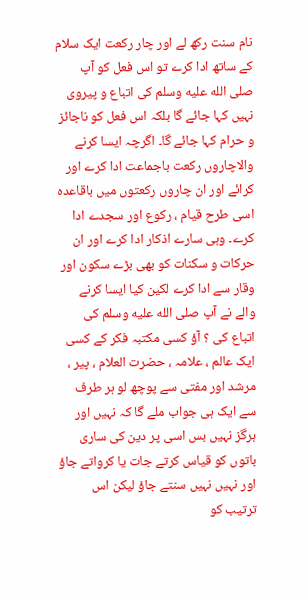نام سنت رکھ لے اور چار رکعت ایک سلام کے ساتھ ادا کرے تو اس فعل کو آپ صلى الله عليه وسلم کی اتباع و پیروی نہیں کہا جائے گا بلکہ اس فعل کو ناجائز و حرام کہا جائے گا۔ اگرچہ ایسا کرنے والاچاروں رکعت باجماعت ادا کرے اور کرائے اور ان چاروں رکعتوں میں باقاعدہ اسی طرح قیام ، رکوع اور سجدے ادا کرے۔ وہی سارے اذکار ادا کرے اور ان حرکات و سکنات کو بھی بڑے سکون اور وقار سے ادا کرے لکین کیا ایسا کرنے والے نے آپ صلى الله عليه وسلم کی اتباع کی ؟ آؤ کسی مکتبہ فکر کے کسی ایک عالم ، علامہ ، حضرت العلام ، پیر ، مرشد اور مفتی سے پوچھ لو ہر طرف سے ایک ہی جواب ملے گا کہ نہیں اور ہرگز نہیں بس اسی پر دین کی ساری باتوں کو قیاس کرتے جات یا کرواتے جاؤ اور نہیں نہیں سنتے جاؤ لیکن اس ترتیب کو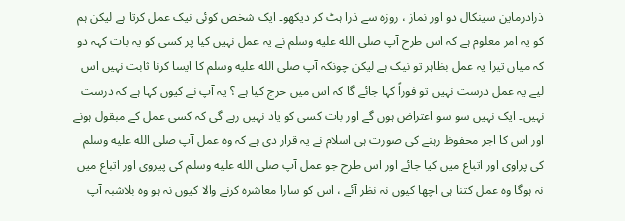ذرادرماین سینکال دو اور نماز ، روزہ سے ذرا ہٹ کر دیکھو۔ ایک شخص کوئی نیک عمل کرتا ہے لیکن ہم کو یہ امر معلوم ہے کہ اس طرح آپ صلى الله عليه وسلم نے یہ عمل نہیں کیا پر کسی کو یہ بات کہہ دو کہ میاں تیرا یہ عمل بظاہر تو نیک ہے لیکن چونکہ آپ صلى الله عليه وسلم کا ایسا کرنا ثابت نہیں اس لیے یہ عمل درست نہیں تو فوراً کہا جائے گا کہ اس میں حرج کیا ہے ؟ یہ آپ نے کیوں کہا ہے کہ درست نہیں۔ ایک نہیں سو سو اعتراض ہوں گے اور بات کسی کو یاد نہیں رہے گی کہ کسی عمل کے مبقول ہونے اور اس کا اجر محفوظ رہنے کی صورت ہی اسلام نے یہ قرار دی ہے کہ وہ عمل آپ صلى الله عليه وسلم کی پراوی اور اتباع میں کیا جائے اور اس طرح جو عمل آپ صلى الله عليه وسلم کی پیروی اور اتباع میں نہ ہوگا وہ عمل کتنا ہی اچھا کیوں نہ نظر آئے ، اس کو سارا معاشرہ کرنے والا کیوں نہ ہو وہ بلاشبہ آپ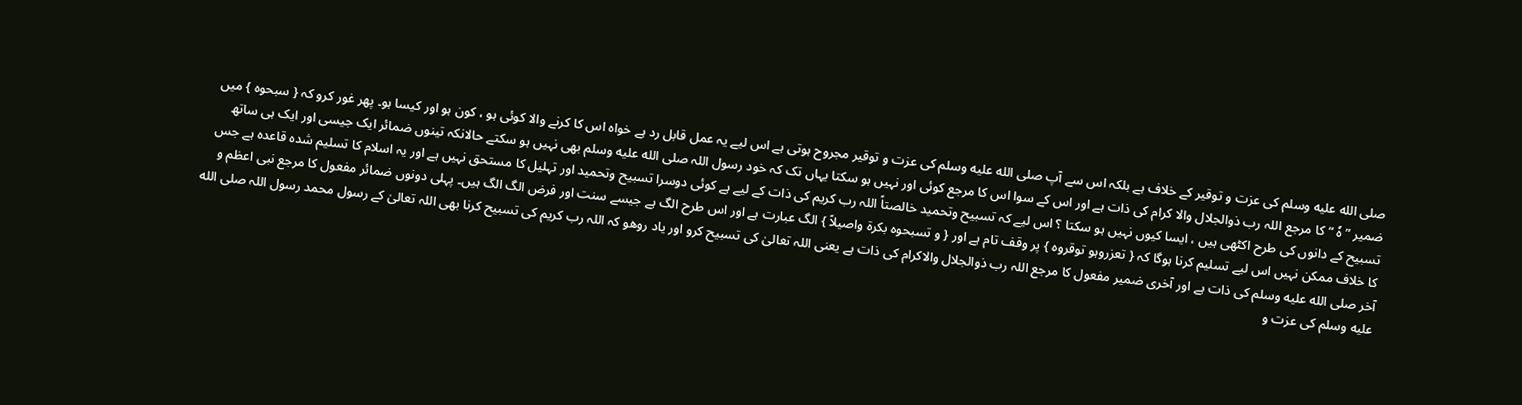صلى الله عليه وسلم کی عزت و توقیر کے خلاف ہے بلکہ اس سے آپ صلى الله عليه وسلم کی عزت و توقیر مجروح ہوتی ہے اس لیے یہ عمل قابل رد ہے خواہ اس کا کرنے والا کوئی ہو ، کون ہو اور کیسا ہو۔ پھر غور کرو کہ { سبحوہ } میں ضمیر ” ہٗ “ کا مرجع اللہ رب ذوالجلال والا کرام کی ذات ہے اور اس کے سوا اس کا مرجع کوئی اور نہیں ہو سکتا یہاں تک کہ خود رسول اللہ صلى الله عليه وسلم بھی نہیں ہو سکتے حالانکہ تینوں ضمائر ایک جیسی اور ایک ہی ساتھ تسبیح کے دانوں کی طرح اکٹھی ہیں ، ایسا کیوں نہیں ہو سکتا ؟ اس لیے کہ تسبیح وتحمید خالصتاً اللہ رب کریم کی ذات کے لیے ہے کوئی دوسرا تسبیح وتحمید اور تہلیل کا مستحق نہیں ہے اور یہ اسلام کا تسلیم شدہ قاعدہ ہے جس کا خلاف ممکن نہیں اس لیے تسلیم کرنا ہوگا کہ { تعزروہو توقروہ } پر وقف تام ہے اور { و تسبحوہ بکرۃ واصیلاً } الگ عبارت ہے اور اس طرح الگ ہے جیسے سنت اور فرض الگ الگ ہیں۔ پہلی دونوں ضمائر مفعول کا مرجع نبی اعظم و آخر صلى الله عليه وسلم کی ذات ہے اور آخری ضمیر مفعول کا مرجع اللہ رب ذوالجلال والاکرام کی ذات ہے یعنی اللہ تعالیٰ کی تسبیح کرو اور یاد روھو کہ اللہ رب کریم کی تسبیح کرنا بھی اللہ تعالیٰ کے رسول محمد رسول اللہ صلى الله عليه وسلم کی عزت و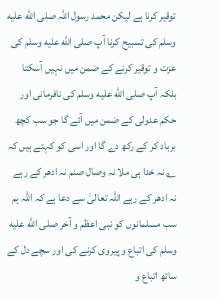توقیر کرنا ہے لیکن محمد رسول اللہ صلى الله عليه وسلم کی تسبیح کرنا آپ صلى الله عليه وسلم کی عزت و توقیر کرنے کے ضمن میں نہیں آسکتا بلکہ آپ صلى الله عليه وسلم کی نافرمانی اور حکم عدولی کے ضمن میں آئے گا جو سب کچھ برباد کر کے رکھ دے گا اور اسی کو کہتے ہیں کہ ؎ نہ خدا ہی ملا نہ وصال صنم نہ ادھر کے رہے نہ ادھر کے رہے اللہ تعالیٰ سے دعا ہے کہ اللہ ہم سب مسلمانوں کو نبی اعظم و آخر صلى الله عليه وسلم کی اتباع و پیروی کرنے کی اور سچے دل کے ساتھ اتباع و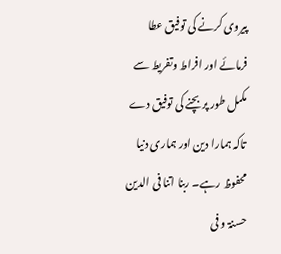پیروی کرنے کی توفیق عطا فرمائے اور افراط وتفریط سے مکمل طور پر بچنے کی توفیق دے تاکہ ہمارا دین اور ہماری دنیا محفوظ رہے۔ ربنا اتنا فی الدین حسنۃ و فی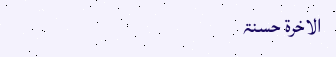الاخرۃ حسنۃ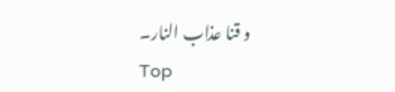و قنا عذاب النار۔
Top